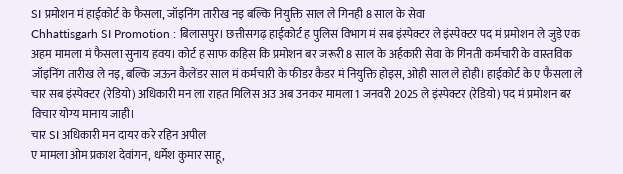SI प्रमोशन मं हाईकोर्ट के फैसला, जॉइनिंग तारीख नइ बल्कि नियुक्ति साल ले गिनही 8 साल के सेवा
Chhattisgarh SI Promotion : बिलासपुर। छत्तीसगढ़ हाईकोर्ट ह पुलिस विभाग मं सब इंस्पेक्टर ले इंस्पेक्टर पद मं प्रमोशन ले जुड़े एक अहम मामला मं फैसला सुनाय हवय। कोर्ट ह साफ कहिस कि प्रमोशन बर जरूरी 8 साल के अर्हकारी सेवा के गिनती कर्मचारी के वास्तविक जॉइनिंग तारीख ले नइ, बल्कि जऊन कैलेंडर साल मं कर्मचारी के फीडर कैडर मं नियुक्ति होइस, ओही साल ले होही। हाईकोर्ट के ए फैसला ले चार सब इंस्पेक्टर (रेडियो) अधिकारी मन ला राहत मिलिस अउ अब उनकर मामला 1 जनवरी 2025 ले इंस्पेक्टर (रेडियो) पद मं प्रमोशन बर विचार योग्य मानाय जाही।
चार SI अधिकारी मन दायर करे रहिन अपील
ए मामला ओम प्रकाश देवांगन, धर्मेश कुमार साहू,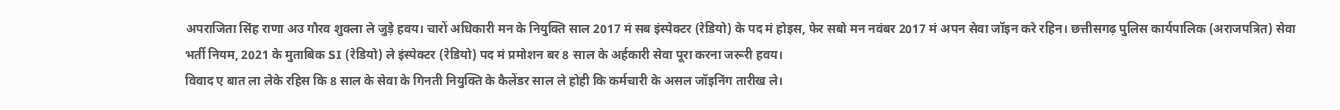अपराजिता सिंह राणा अउ गौरव शुक्ला ले जुड़े हवय। चारों अधिकारी मन के नियुक्ति साल 2017 मं सब इंस्पेक्टर (रेडियो) के पद मं होइस, फेर सबो मन नवंबर 2017 मं अपन सेवा जॉइन करे रहिन। छत्तीसगढ़ पुलिस कार्यपालिक (अराजपत्रित) सेवा भर्ती नियम, 2021 के मुताबिक SI (रेडियो) ले इंस्पेक्टर (रेडियो) पद मं प्रमोशन बर 8 साल के अर्हकारी सेवा पूरा करना जरूरी हवय।
विवाद ए बात ला लेके रहिस कि 8 साल के सेवा के गिनती नियुक्ति के कैलेंडर साल ले होही कि कर्मचारी के असल जॉइनिंग तारीख ले।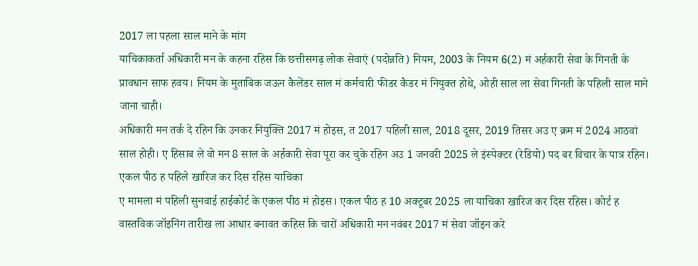2017 ला पहला साल माने के मांग
याचिकाकर्ता अधिकारी मन के कहना रहिस कि छत्तीसगढ़ लोक सेवाएं (पदोन्नति) नियम, 2003 के नियम 6(2) मं अर्हकारी सेवा के गिनती के प्रावधान साफ हवय। नियम के मुताबिक जऊन कैलेंडर साल मं कर्मचारी फीडर कैडर मं नियुक्त होथे, ओही साल ला सेवा गिनती के पहिली साल माने जाना चाही।
अधिकारी मन तर्क दे रहिन कि उनकर नियुक्ति 2017 मं होइस, त 2017 पहिली साल, 2018 दूसर, 2019 तिसर अउ ए क्रम मं 2024 आठवां साल होही। ए हिसाब ले वो मन 8 साल के अर्हकारी सेवा पूरा कर चुके रहिन अउ 1 जनवरी 2025 ले इंस्पेक्टर (रेडियो) पद बर विचार के पात्र रहिन।
एकल पीठ ह पहिले खारिज कर दिस रहिस याचिका
ए मामला मं पहिली सुनवाई हाईकोर्ट के एकल पीठ मं होइस। एकल पीठ ह 10 अक्टूबर 2025 ला याचिका खारिज कर दिस रहिस। कोर्ट ह वास्तविक जॉइनिंग तारीख ला आधार बनावत कहिस कि चारों अधिकारी मन नवंबर 2017 मं सेवा जॉइन करे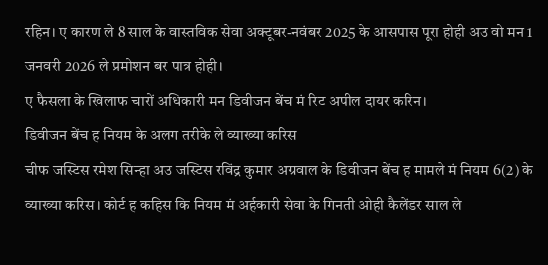रहिन। ए कारण ले 8 साल के वास्तविक सेवा अक्टूबर-नवंबर 2025 के आसपास पूरा होही अउ वो मन 1 जनवरी 2026 ले प्रमोशन बर पात्र होही।
ए फैसला के खिलाफ चारों अधिकारी मन डिवीजन बेंच मं रिट अपील दायर करिन।
डिवीजन बेंच ह नियम के अलग तरीके ले व्याख्या करिस
चीफ जस्टिस रमेश सिन्हा अउ जस्टिस रविंद्र कुमार अग्रवाल के डिवीजन बेंच ह मामले मं नियम 6(2) के व्याख्या करिस। कोर्ट ह कहिस कि नियम मं अर्हकारी सेवा के गिनती ओही कैलेंडर साल ले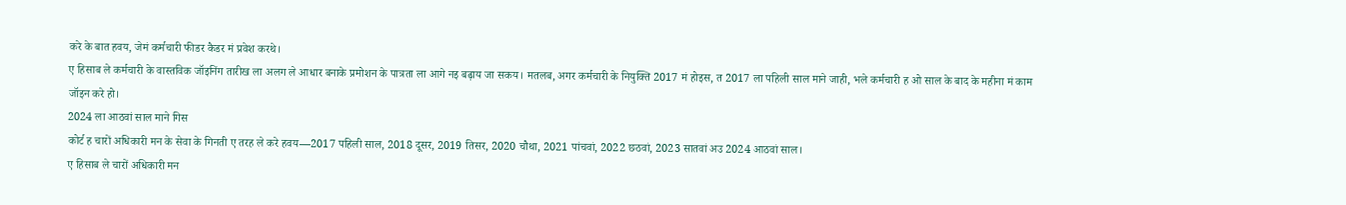करे के बात हवय, जेमं कर्मचारी फीडर कैडर मं प्रवेश करथे।
ए हिसाब ले कर्मचारी के वास्तविक जॉइनिंग तारीख ला अलग ले आधार बनाके प्रमोशन के पात्रता ला आगे नइ बढ़ाय जा सकय। मतलब, अगर कर्मचारी के नियुक्ति 2017 मं होइस, त 2017 ला पहिली साल माने जाही, भले कर्मचारी ह ओ साल के बाद के महीना मं काम जॉइन करे हो।
2024 ला आठवां साल माने गिस
कोर्ट ह चारों अधिकारी मन के सेवा के गिनती ए तरह ले करे हवय—2017 पहिली साल, 2018 दूसर, 2019 तिसर, 2020 चौथा, 2021 पांचवां, 2022 छठवां, 2023 सातवां अउ 2024 आठवां साल।
ए हिसाब ले चारों अधिकारी मन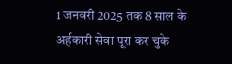1 जनवरी 2025 तक 8 साल के अर्हकारी सेवा पूरा कर चुके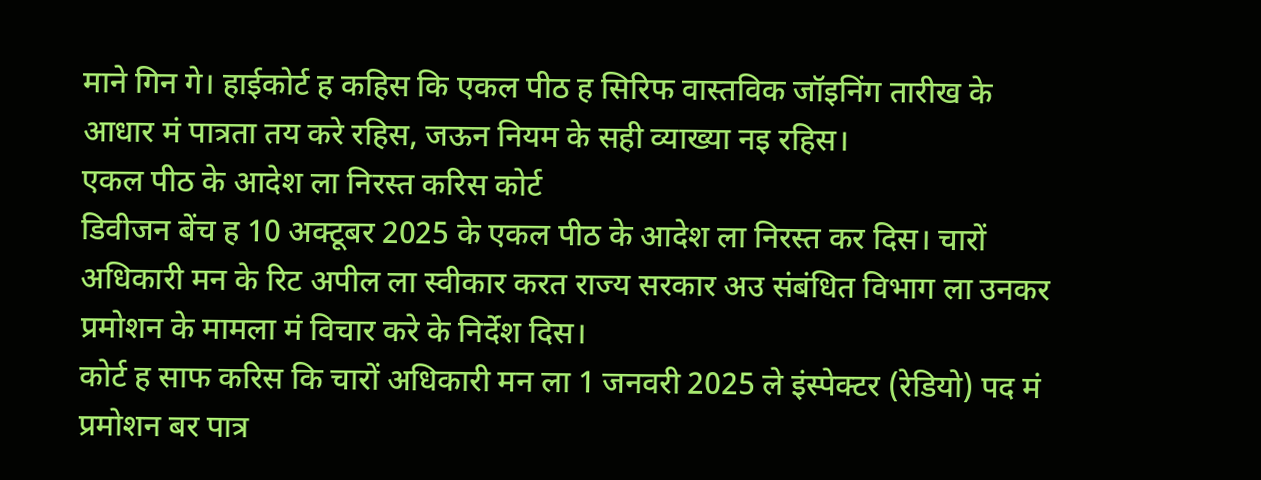माने गिन गे। हाईकोर्ट ह कहिस कि एकल पीठ ह सिरिफ वास्तविक जॉइनिंग तारीख के आधार मं पात्रता तय करे रहिस, जऊन नियम के सही व्याख्या नइ रहिस।
एकल पीठ के आदेश ला निरस्त करिस कोर्ट
डिवीजन बेंच ह 10 अक्टूबर 2025 के एकल पीठ के आदेश ला निरस्त कर दिस। चारों अधिकारी मन के रिट अपील ला स्वीकार करत राज्य सरकार अउ संबंधित विभाग ला उनकर प्रमोशन के मामला मं विचार करे के निर्देश दिस।
कोर्ट ह साफ करिस कि चारों अधिकारी मन ला 1 जनवरी 2025 ले इंस्पेक्टर (रेडियो) पद मं प्रमोशन बर पात्र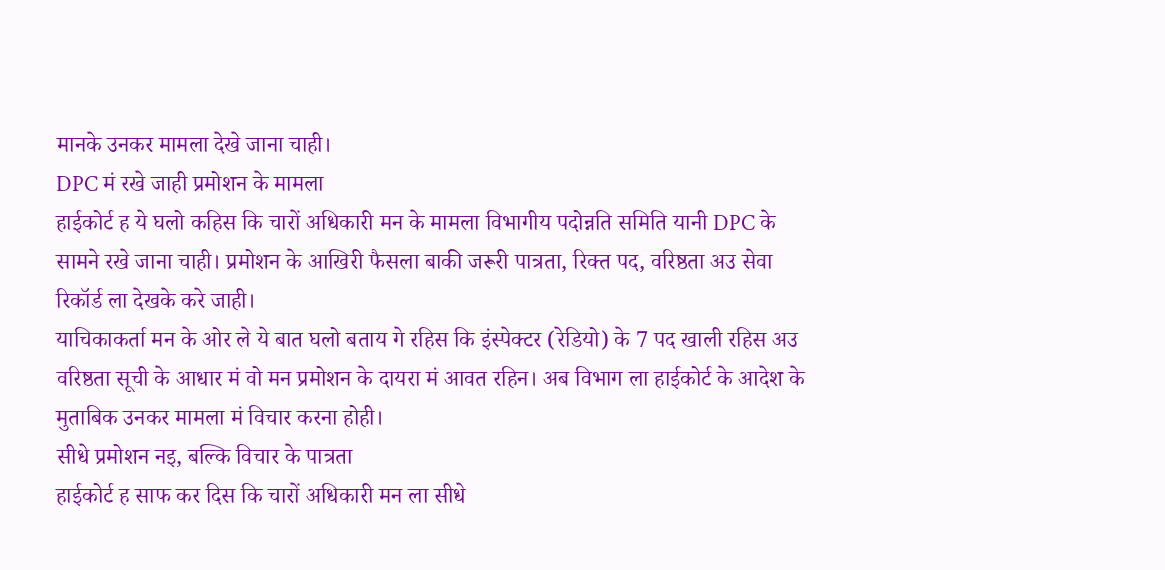मानके उनकर मामला देखे जाना चाही।
DPC मं रखे जाही प्रमोशन के मामला
हाईकोर्ट ह ये घलो कहिस कि चारों अधिकारी मन के मामला विभागीय पदोन्नति समिति यानी DPC के सामने रखे जाना चाही। प्रमोशन के आखिरी फैसला बाकी जरूरी पात्रता, रिक्त पद, वरिष्ठता अउ सेवा रिकॉर्ड ला देखके करे जाही।
याचिकाकर्ता मन के ओर ले ये बात घलो बताय गे रहिस कि इंस्पेक्टर (रेडियो) के 7 पद खाली रहिस अउ वरिष्ठता सूची के आधार मं वो मन प्रमोशन के दायरा मं आवत रहिन। अब विभाग ला हाईकोर्ट के आदेश के मुताबिक उनकर मामला मं विचार करना होही।
सीधे प्रमोशन नइ, बल्कि विचार के पात्रता
हाईकोर्ट ह साफ कर दिस कि चारों अधिकारी मन ला सीधे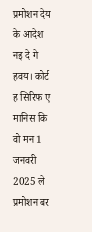प्रमोशन देय के आदेश नइ दे गे हवय। कोर्ट ह सिरिफ ए मानिस कि वो मन 1 जनवरी 2025 ले प्रमोशन बर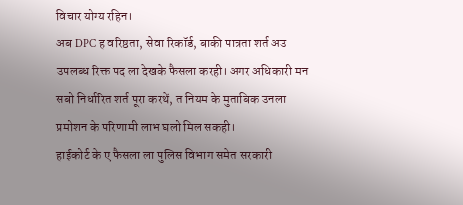विचार योग्य रहिन।
अब DPC ह वरिष्ठता, सेवा रिकॉर्ड, बाकी पात्रता शर्त अउ उपलब्ध रिक्त पद ला देखके फैसला करही। अगर अधिकारी मन सबो निर्धारित शर्त पूरा करथें, त नियम के मुताबिक उनला प्रमोशन के परिणामी लाभ घलो मिल सकही।
हाईकोर्ट के ए फैसला ला पुलिस विभाग समेत सरकारी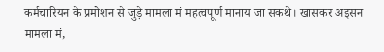कर्मचारियन के प्रमोशन से जुड़े मामला मं महत्वपूर्ण मानाय जा सकथे। खासकर अइसन मामला मं,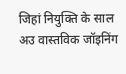जिहां नियुक्ति के साल अउ वास्तविक जॉइनिंग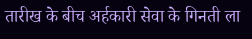तारीख के बीच अर्हकारी सेवा के गिनती ला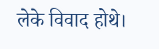लेके विवाद होथे।